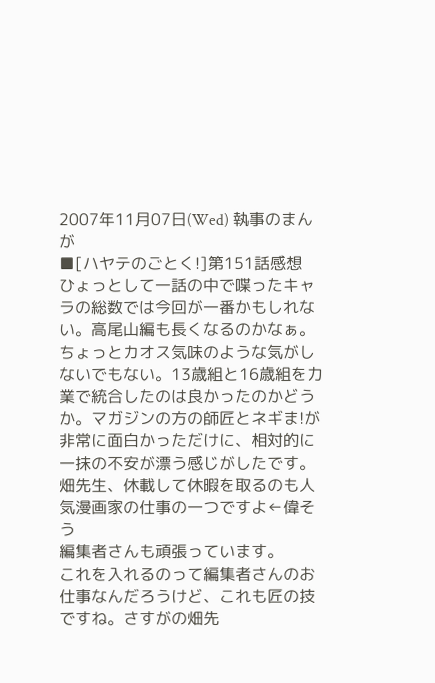2007年11月07日(Wed) 執事のまんが
■[ハヤテのごとく!]第151話感想
ひょっとして一話の中で喋ったキャラの総数では今回が一番かもしれない。高尾山編も長くなるのかなぁ。ちょっとカオス気味のような気がしないでもない。13歳組と16歳組を力業で統合したのは良かったのかどうか。マガジンの方の師匠とネギま!が非常に面白かっただけに、相対的に一抹の不安が漂う感じがしたです。畑先生、休載して休暇を取るのも人気漫画家の仕事の一つですよ←偉そう
編集者さんも頑張っています。
これを入れるのって編集者さんのお仕事なんだろうけど、これも匠の技ですね。さすがの畑先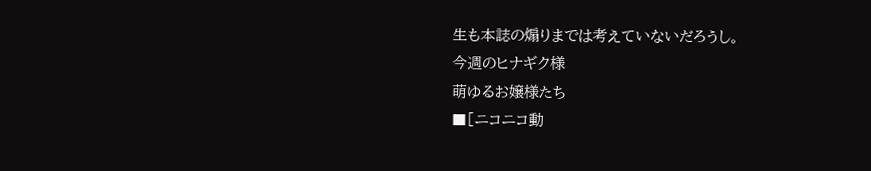生も本誌の煽りまでは考えていないだろうし。
今週のヒナギク様
萌ゆるお嬢様たち
■[ニコニコ動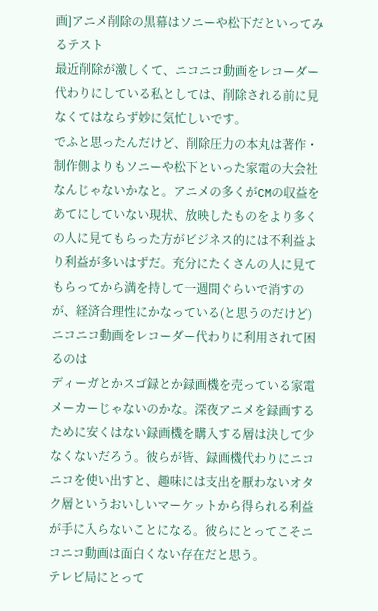画]アニメ削除の黒幕はソニーや松下だといってみるテスト
最近削除が激しくて、ニコニコ動画をレコーダー代わりにしている私としては、削除される前に見なくてはならず妙に気忙しいです。
でふと思ったんだけど、削除圧力の本丸は著作・制作側よりもソニーや松下といった家電の大会社なんじゃないかなと。アニメの多くがCMの収益をあてにしていない現状、放映したものをより多くの人に見てもらった方がビジネス的には不利益より利益が多いはずだ。充分にたくさんの人に見てもらってから満を持して一週間ぐらいで消すのが、経済合理性にかなっている(と思うのだけど)
ニコニコ動画をレコーダー代わりに利用されて困るのは
ディーガとかスゴ録とか録画機を売っている家電メーカーじゃないのかな。深夜アニメを録画するために安くはない録画機を購入する層は決して少なくないだろう。彼らが皆、録画機代わりにニコニコを使い出すと、趣味には支出を厭わないオタク層というおいしいマーケットから得られる利益が手に入らないことになる。彼らにとってこそニコニコ動画は面白くない存在だと思う。
テレビ局にとって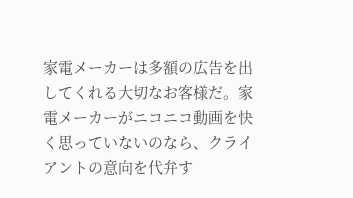家電メーカーは多額の広告を出してくれる大切なお客様だ。家電メーカーがニコニコ動画を快く思っていないのなら、クライアントの意向を代弁す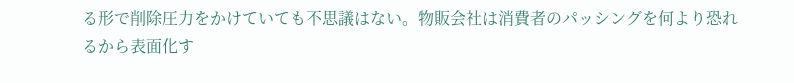る形で削除圧力をかけていても不思議はない。物販会社は消費者のパッシングを何より恐れるから表面化す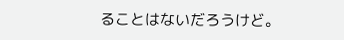ることはないだろうけど。